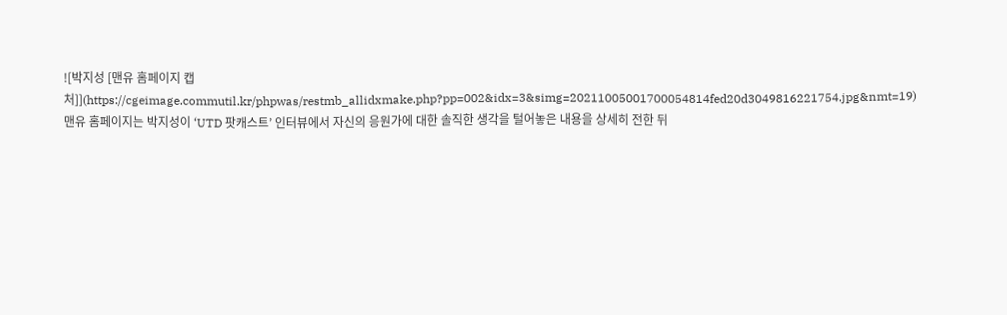![박지성 [맨유 홈페이지 캡처]](https://cgeimage.commutil.kr/phpwas/restmb_allidxmake.php?pp=002&idx=3&simg=20211005001700054814fed20d3049816221754.jpg&nmt=19)
맨유 홈페이지는 박지성이 ‘UTD 팟캐스트’ 인터뷰에서 자신의 응원가에 대한 솔직한 생각을 털어놓은 내용을 상세히 전한 뒤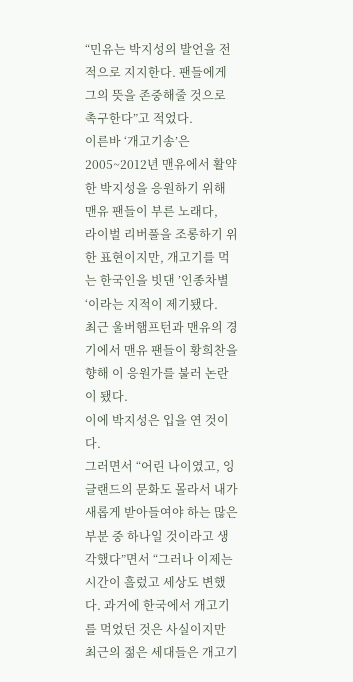“민유는 박지성의 발언을 전적으로 지지한다. 팬들에게 그의 뜻을 존중해줄 것으로 촉구한다”고 적었다.
이른바 ‘개고기송’은 2005~2012년 맨유에서 활약한 박지성을 응원하기 위해 맨유 팬들이 부른 노래다,
라이벌 리버풀을 조롱하기 위한 표현이지만, 개고기를 먹는 한국인을 빗댄 ’인종차별‘이라는 지적이 제기됐다.
최근 울버햄프턴과 맨유의 경기에서 맨유 팬들이 황희찬을 향해 이 응원가를 불러 논란이 됐다.
이에 박지성은 입을 연 것이다.
그러면서 “어린 나이였고, 잉글랜드의 문화도 몰라서 내가 새롭게 받아들여야 하는 많은 부분 중 하나일 것이라고 생각했다”면서 “그러나 이제는 시간이 흘렀고 세상도 변했다. 과거에 한국에서 개고기를 먹었던 것은 사실이지만 최근의 젊은 세대들은 개고기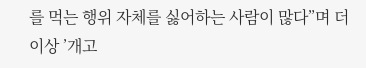를 먹는 행위 자체를 싫어하는 사람이 많다”며 더 이상 ’개고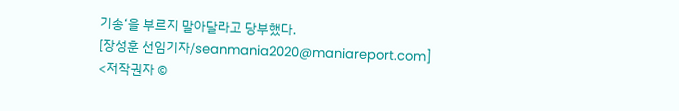기송‘을 부르지 말아달라고 당부했다.
[장성훈 선임기자/seanmania2020@maniareport.com]
<저작권자 ©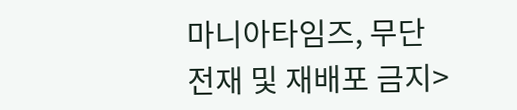마니아타임즈, 무단 전재 및 재배포 금지>